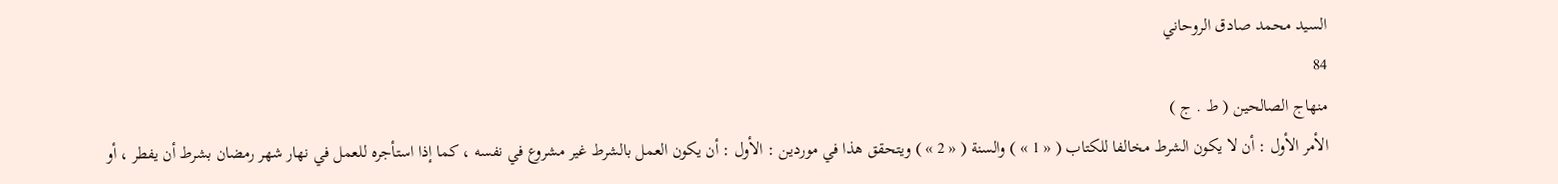السيد محمد صادق الروحاني
84
منهاج الصالحين ( ط . ج )
الأمر الأول : أن لا يكون الشرط مخالفا للكتاب ( « 1 » ) والسنة ( « 2 » ) ويتحقق هذا في موردين : الأول : أن يكون العمل بالشرط غير مشروع في نفسه ، كما إذا استأجره للعمل في نهار شهر رمضان بشرط أن يفطر ، أو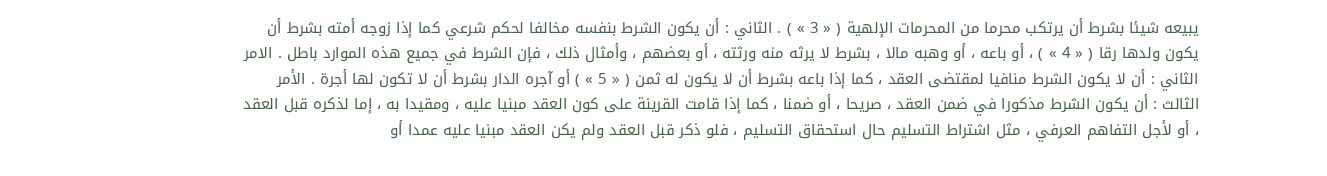يبيعه شيئا بشرط أن يرتكب محرما من المحرمات الإلهية ( « 3 » ) . الثاني : أن يكون الشرط بنفسه مخالفا لحكم شرعي كما إذا زوجه أمته بشرط أن يكون ولدها رقا ( « 4 » ) ، أو باعه ، أو وهبه مالا ، بشرط لا يرثه منه ورثته ، أو بعضهم ، وأمثال ذلك ، فإن الشرط في جميع هذه الموارد باطل . الامر الثاني : أن لا يكون الشرط منافيا لمقتضى العقد ، كما إذا باعه بشرط أن لا يكون له ثمن ( « 5 » ) أو آجره الدار بشرط أن لا تكون لها أجرة . الأمر الثالث : أن يكون الشرط مذكورا في ضمن العقد ، صريحا ، أو ضمنا ، كما إذا قامت القرينة على كون العقد مبنيا عليه ، ومقيدا به ، إما لذكره قبل العقد ، أو لأجل التفاهم العرفي ، مثل اشتراط التسليم حال استحقاق التسليم ، فلو ذكر قبل العقد ولم يكن العقد مبنيا عليه عمدا أو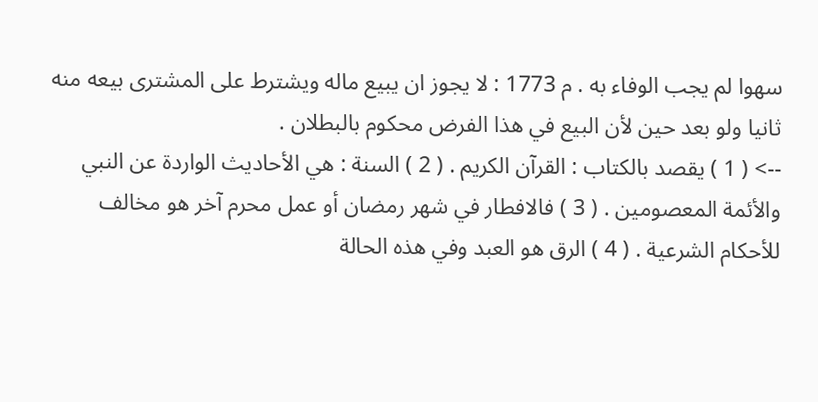سهوا لم يجب الوفاء به . م 1773 : لا يجوز ان يبيع ماله ويشترط على المشترى بيعه منه ثانيا ولو بعد حين لأن البيع في هذا الفرض محكوم بالبطلان .
--> ( 1 ) يقصد بالكتاب : القرآن الكريم . ( 2 ) السنة : هي الأحاديث الواردة عن النبي والأئمة المعصومين . ( 3 ) فالافطار في شهر رمضان أو عمل محرم آخر هو مخالف للأحكام الشرعية . ( 4 ) الرق هو العبد وفي هذه الحالة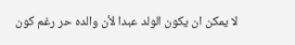لا يمكن ان يكون الولد عبدا لأن والده حر رغم كون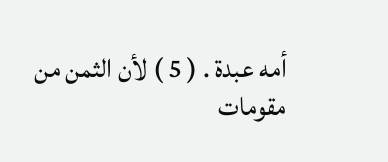أمه عبدة . ( 5 ) لأن الثمن من مقومات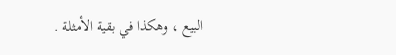البيع ، وهكذا في بقية الأمثلة .